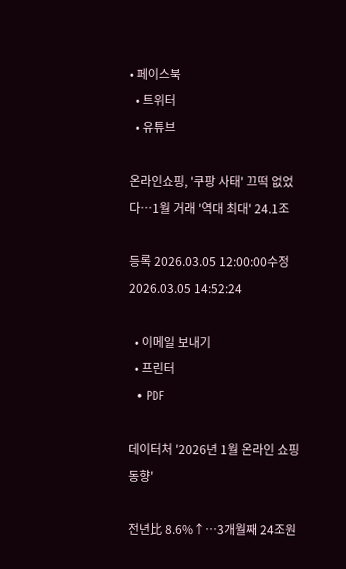• 페이스북
  • 트위터
  • 유튜브

온라인쇼핑, '쿠팡 사태' 끄떡 없었다…1월 거래 '역대 최대' 24.1조

등록 2026.03.05 12:00:00수정 2026.03.05 14:52:24

  • 이메일 보내기
  • 프린터
  • PDF

데이터처 '2026년 1월 온라인 쇼핑동향'

전년比 8.6%↑…3개월째 24조원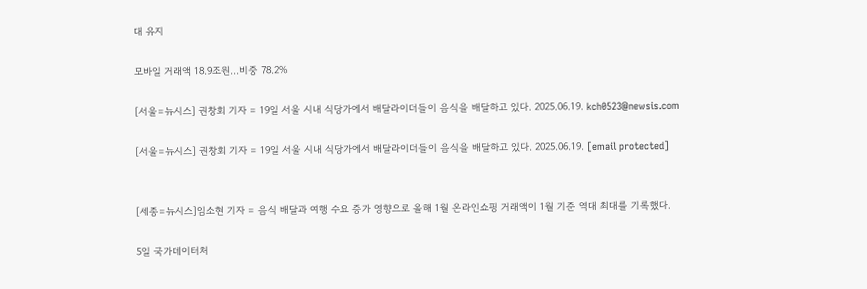대 유지

모바일 거래액 18.9조원…비중 78.2%

[서울=뉴시스] 권창회 기자 = 19일 서울 시내 식당가에서 배달라이더들이 음식을 배달하고 있다. 2025.06.19. kch0523@newsis.com

[서울=뉴시스] 권창회 기자 = 19일 서울 시내 식당가에서 배달라이더들이 음식을 배달하고 있다. 2025.06.19. [email protected]


[세종=뉴시스]임소현 기자 = 음식 배달과 여행 수요 증가 영향으로 올해 1월 온라인쇼핑 거래액이 1월 기준 역대 최대를 기록했다.

5일 국가데이터처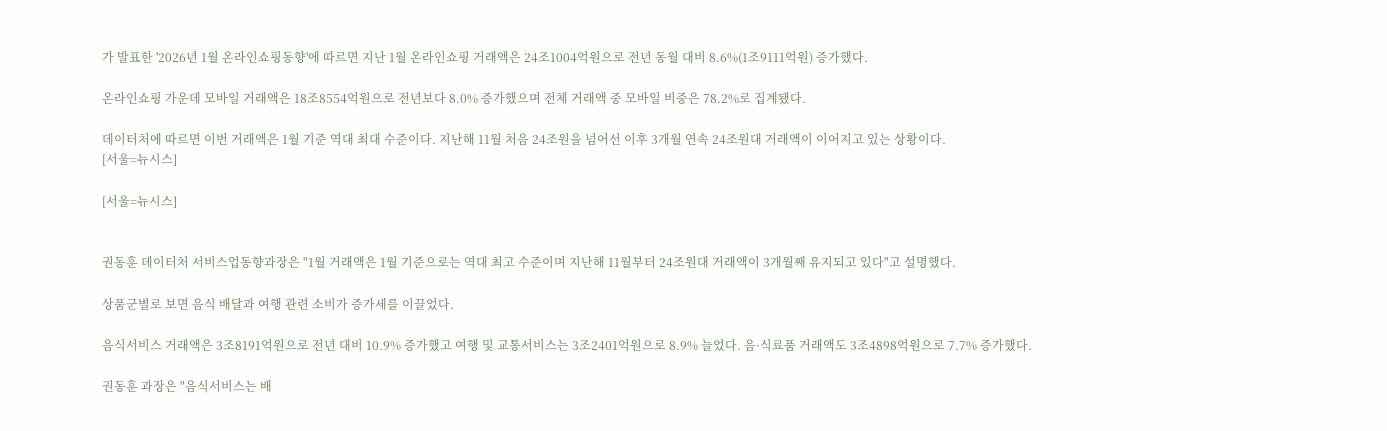가 발표한 '2026년 1월 온라인쇼핑동향'에 따르면 지난 1월 온라인쇼핑 거래액은 24조1004억원으로 전년 동월 대비 8.6%(1조9111억원) 증가했다.

온라인쇼핑 가운데 모바일 거래액은 18조8554억원으로 전년보다 8.0% 증가했으며 전체 거래액 중 모바일 비중은 78.2%로 집계됐다.

데이터처에 따르면 이번 거래액은 1월 기준 역대 최대 수준이다. 지난해 11월 처음 24조원을 넘어선 이후 3개월 연속 24조원대 거래액이 이어지고 있는 상황이다.
[서울=뉴시스]

[서울=뉴시스]


권동훈 데이터처 서비스업동향과장은 "1월 거래액은 1월 기준으로는 역대 최고 수준이며 지난해 11월부터 24조원대 거래액이 3개월째 유지되고 있다"고 설명했다.

상품군별로 보면 음식 배달과 여행 관련 소비가 증가세를 이끌었다.

음식서비스 거래액은 3조8191억원으로 전년 대비 10.9% 증가했고 여행 및 교통서비스는 3조2401억원으로 8.9% 늘었다. 음·식료품 거래액도 3조4898억원으로 7.7% 증가했다.

권동훈 과장은 "음식서비스는 배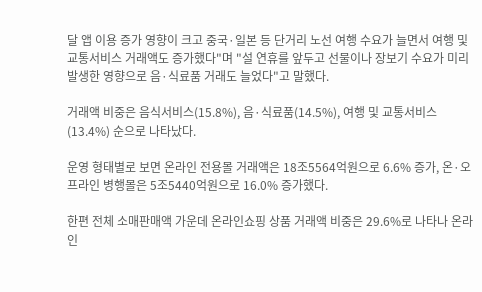달 앱 이용 증가 영향이 크고 중국·일본 등 단거리 노선 여행 수요가 늘면서 여행 및 교통서비스 거래액도 증가했다"며 "설 연휴를 앞두고 선물이나 장보기 수요가 미리 발생한 영향으로 음·식료품 거래도 늘었다"고 말했다.

거래액 비중은 음식서비스(15.8%), 음·식료품(14.5%), 여행 및 교통서비스(13.4%) 순으로 나타났다.

운영 형태별로 보면 온라인 전용몰 거래액은 18조5564억원으로 6.6% 증가, 온·오프라인 병행몰은 5조5440억원으로 16.0% 증가했다.

한편 전체 소매판매액 가운데 온라인쇼핑 상품 거래액 비중은 29.6%로 나타나 온라인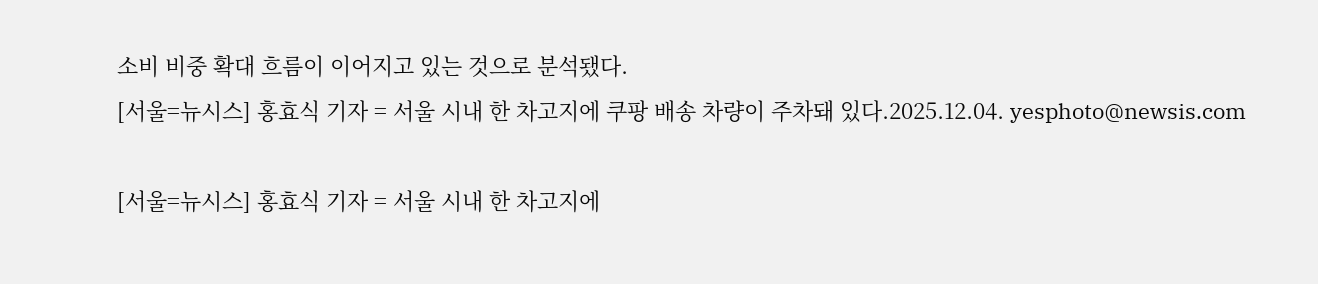소비 비중 확대 흐름이 이어지고 있는 것으로 분석됐다.
[서울=뉴시스] 홍효식 기자 = 서울 시내 한 차고지에 쿠팡 배송 차량이 주차돼 있다.2025.12.04. yesphoto@newsis.com

[서울=뉴시스] 홍효식 기자 = 서울 시내 한 차고지에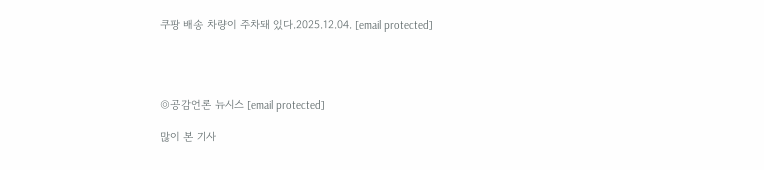쿠팡 배송 차량이 주차돼 있다.2025.12.04. [email protected]




◎공감언론 뉴시스 [email protected]

많이 본 기사